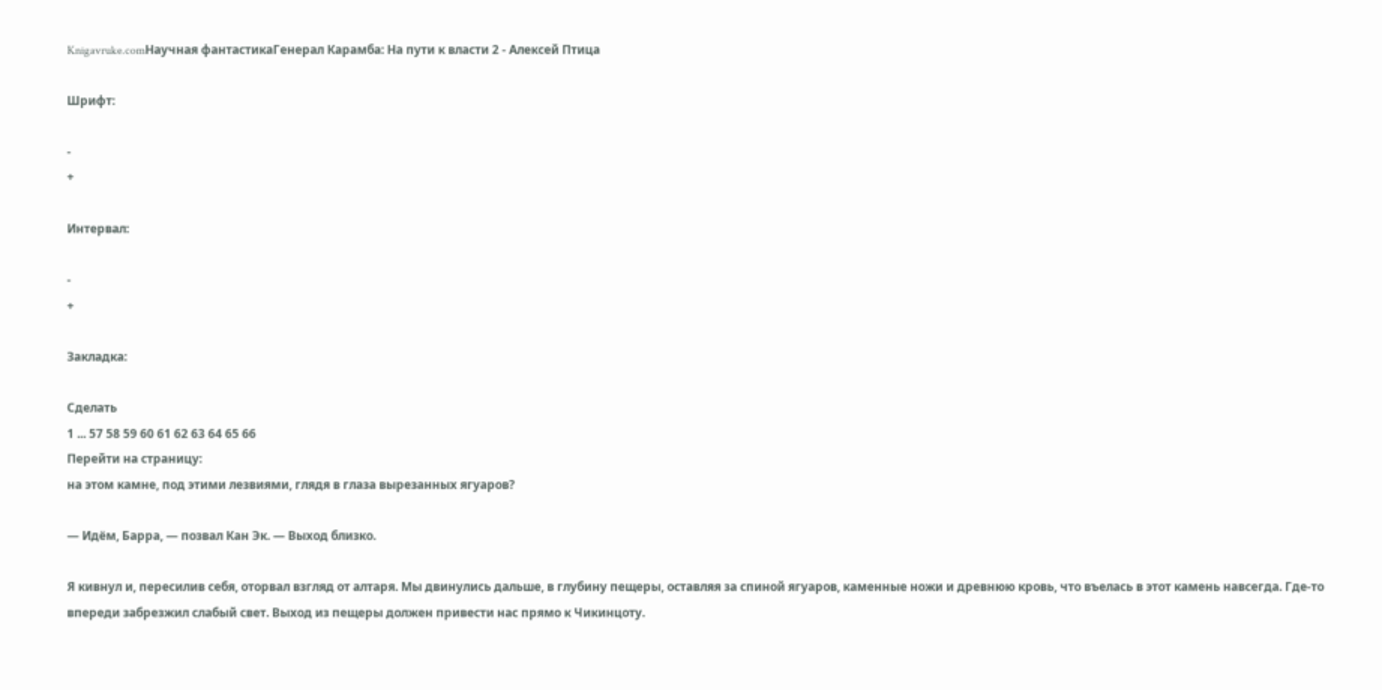Knigavruke.comНаучная фантастикаГенерал Карамба: На пути к власти 2 - Алексей Птица

Шрифт:

-
+

Интервал:

-
+

Закладка:

Сделать
1 ... 57 58 59 60 61 62 63 64 65 66
Перейти на страницу:
на этом камне, под этими лезвиями, глядя в глаза вырезанных ягуаров?

— Идём, Барра, — позвал Кан Эк. — Выход близко.

Я кивнул и, пересилив себя, оторвал взгляд от алтаря. Мы двинулись дальше, в глубину пещеры, оставляя за спиной ягуаров, каменные ножи и древнюю кровь, что въелась в этот камень навсегда. Где-то впереди забрезжил слабый свет. Выход из пещеры должен привести нас прямо к Чикинцоту.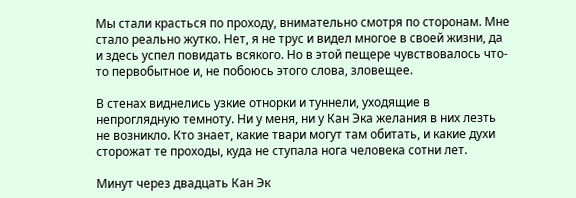Мы стали красться по проходу, внимательно смотря по сторонам. Мне стало реально жутко. Нет, я не трус и видел многое в своей жизни, да и здесь успел повидать всякого. Но в этой пещере чувствовалось что-то первобытное и, не побоюсь этого слова, зловещее.

В стенах виднелись узкие отнорки и туннели, уходящие в непроглядную темноту. Ни у меня, ни у Кан Эка желания в них лезть не возникло. Кто знает, какие твари могут там обитать, и какие духи сторожат те проходы, куда не ступала нога человека сотни лет.

Минут через двадцать Кан Эк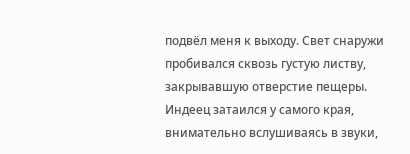подвёл меня к выходу. Свет снаружи пробивался сквозь густую листву, закрывавшую отверстие пещеры. Индеец затаился у самого края, внимательно вслушиваясь в звуки,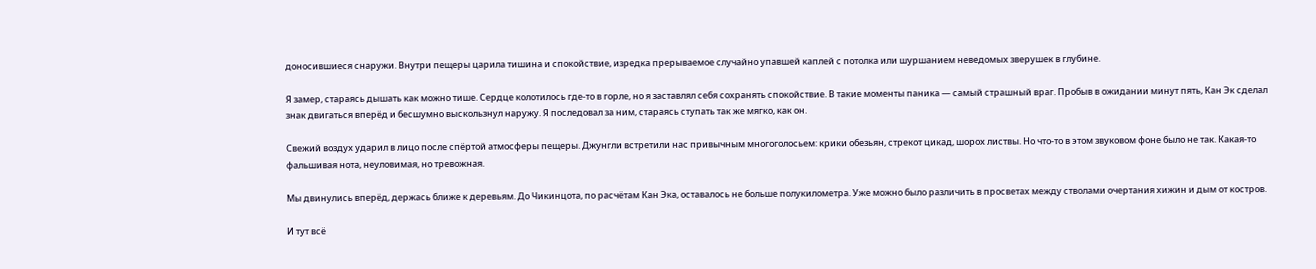доносившиеся снаружи. Внутри пещеры царила тишина и спокойствие, изредка прерываемое случайно упавшей каплей с потолка или шуршанием неведомых зверушек в глубине.

Я замер, стараясь дышать как можно тише. Сердце колотилось где-то в горле, но я заставлял себя сохранять спокойствие. В такие моменты паника — самый страшный враг. Пробыв в ожидании минут пять, Кан Эк сделал знак двигаться вперёд и бесшумно выскользнул наружу. Я последовал за ним, стараясь ступать так же мягко, как он.

Свежий воздух ударил в лицо после спёртой атмосферы пещеры. Джунгли встретили нас привычным многоголосьем: крики обезьян, стрекот цикад, шорох листвы. Но что-то в этом звуковом фоне было не так. Какая-то фальшивая нота, неуловимая, но тревожная.

Мы двинулись вперёд, держась ближе к деревьям. До Чикинцота, по расчётам Кан Эка, оставалось не больше полукилометра. Уже можно было различить в просветах между стволами очертания хижин и дым от костров.

И тут всё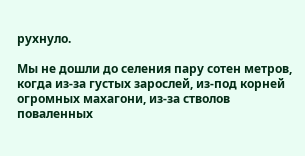рухнуло.

Мы не дошли до селения пару сотен метров, когда из-за густых зарослей, из-под корней огромных махагони, из-за стволов поваленных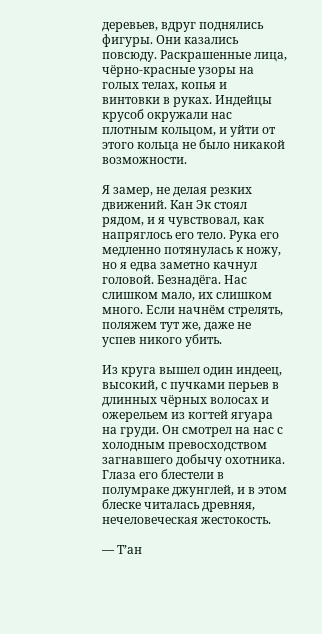деревьев, вдруг поднялись фигуры. Они казались повсюду. Раскрашенные лица, чёрно-красные узоры на голых телах, копья и винтовки в руках. Индейцы крусоб окружали нас плотным кольцом, и уйти от этого кольца не было никакой возможности.

Я замер, не делая резких движений. Кан Эк стоял рядом, и я чувствовал, как напряглось его тело. Рука его медленно потянулась к ножу, но я едва заметно качнул головой. Безнадёга. Нас слишком мало, их слишком много. Если начнём стрелять, поляжем тут же, даже не успев никого убить.

Из круга вышел один индеец, высокий, с пучками перьев в длинных чёрных волосах и ожерельем из когтей ягуара на груди. Он смотрел на нас с холодным превосходством загнавшего добычу охотника. Глаза его блестели в полумраке джунглей, и в этом блеске читалась древняя, нечеловеческая жестокость.

— Т’ан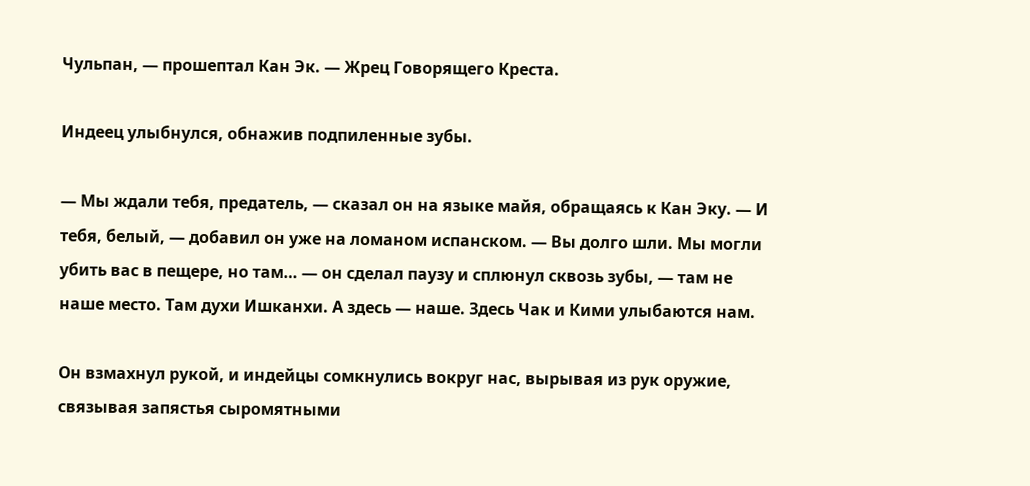Чульпан, — прошептал Кан Эк. — Жрец Говорящего Креста.

Индеец улыбнулся, обнажив подпиленные зубы.

— Мы ждали тебя, предатель, — сказал он на языке майя, обращаясь к Кан Эку. — И тебя, белый, — добавил он уже на ломаном испанском. — Вы долго шли. Мы могли убить вас в пещере, но там… — он сделал паузу и сплюнул сквозь зубы, — там не наше место. Там духи Ишканхи. А здесь — наше. Здесь Чак и Кими улыбаются нам.

Он взмахнул рукой, и индейцы сомкнулись вокруг нас, вырывая из рук оружие, связывая запястья сыромятными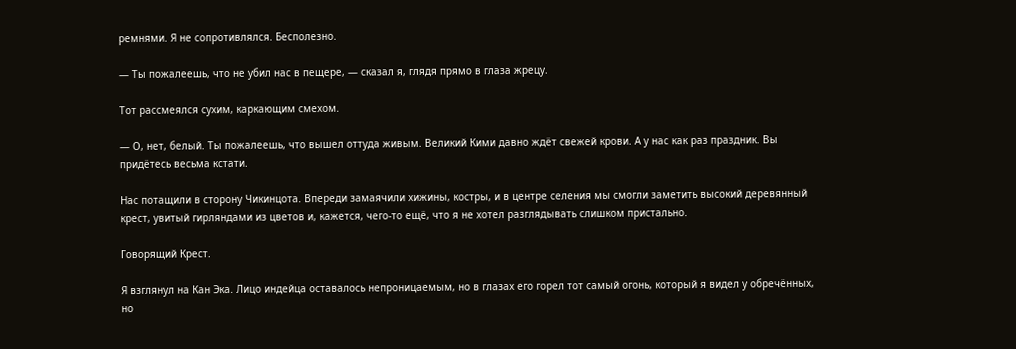ремнями. Я не сопротивлялся. Бесполезно.

— Ты пожалеешь, что не убил нас в пещере, — сказал я, глядя прямо в глаза жрецу.

Тот рассмеялся сухим, каркающим смехом.

— О, нет, белый. Ты пожалеешь, что вышел оттуда живым. Великий Кими давно ждёт свежей крови. А у нас как раз праздник. Вы придётесь весьма кстати.

Нас потащили в сторону Чикинцота. Впереди замаячили хижины, костры, и в центре селения мы смогли заметить высокий деревянный крест, увитый гирляндами из цветов и, кажется, чего-то ещё, что я не хотел разглядывать слишком пристально.

Говорящий Крест.

Я взглянул на Кан Эка. Лицо индейца оставалось непроницаемым, но в глазах его горел тот самый огонь, который я видел у обречённых, но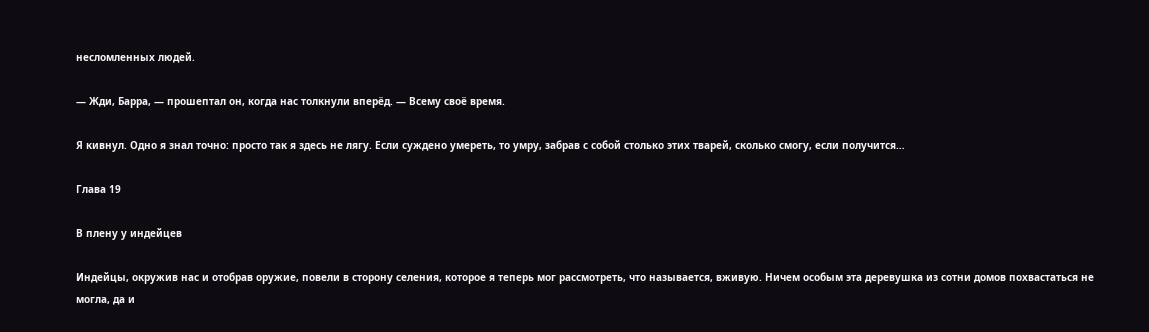несломленных людей.

— Жди, Барра, — прошептал он, когда нас толкнули вперёд. — Всему своё время.

Я кивнул. Одно я знал точно: просто так я здесь не лягу. Если суждено умереть, то умру, забрав с собой столько этих тварей, сколько смогу, если получится…

Глава 19

В плену у индейцев

Индейцы, окружив нас и отобрав оружие, повели в сторону селения, которое я теперь мог рассмотреть, что называется, вживую. Ничем особым эта деревушка из сотни домов похвастаться не могла, да и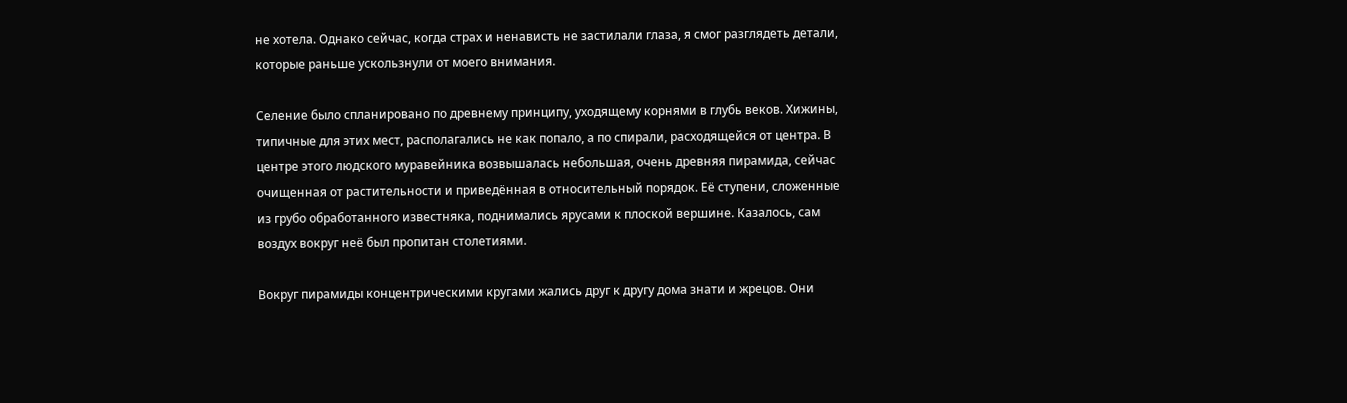не хотела. Однако сейчас, когда страх и ненависть не застилали глаза, я смог разглядеть детали, которые раньше ускользнули от моего внимания.

Селение было спланировано по древнему принципу, уходящему корнями в глубь веков. Хижины, типичные для этих мест, располагались не как попало, а по спирали, расходящейся от центра. В центре этого людского муравейника возвышалась небольшая, очень древняя пирамида, сейчас очищенная от растительности и приведённая в относительный порядок. Её ступени, сложенные из грубо обработанного известняка, поднимались ярусами к плоской вершине. Казалось, сам воздух вокруг неё был пропитан столетиями.

Вокруг пирамиды концентрическими кругами жались друг к другу дома знати и жрецов. Они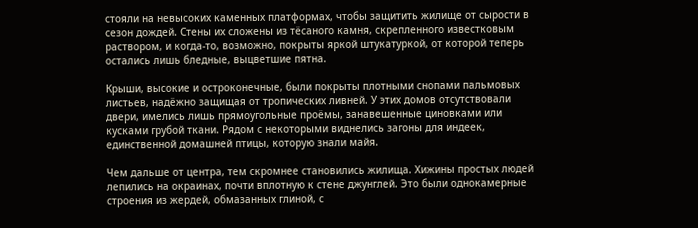стояли на невысоких каменных платформах, чтобы защитить жилище от сырости в сезон дождей. Стены их сложены из тёсаного камня, скрепленного известковым раствором, и когда-то, возможно, покрыты яркой штукатуркой, от которой теперь остались лишь бледные, выцветшие пятна.

Крыши, высокие и остроконечные, были покрыты плотными снопами пальмовых листьев, надёжно защищая от тропических ливней. У этих домов отсутствовали двери, имелись лишь прямоугольные проёмы, занавешенные циновками или кусками грубой ткани. Рядом с некоторыми виднелись загоны для индеек, единственной домашней птицы, которую знали майя.

Чем дальше от центра, тем скромнее становились жилища. Хижины простых людей лепились на окраинах, почти вплотную к стене джунглей. Это были однокамерные строения из жердей, обмазанных глиной, с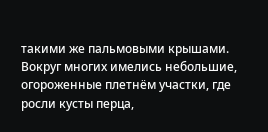такими же пальмовыми крышами. Вокруг многих имелись небольшие, огороженные плетнём участки, где росли кусты перца,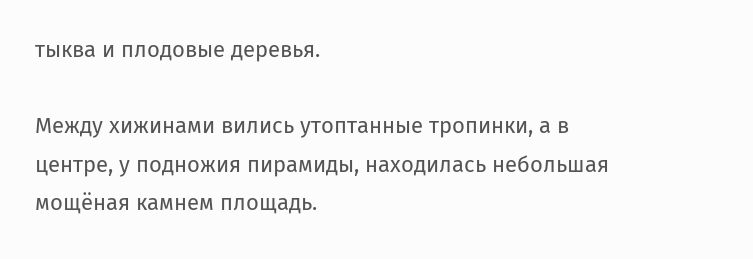тыква и плодовые деревья.

Между хижинами вились утоптанные тропинки, а в центре, у подножия пирамиды, находилась небольшая мощёная камнем площадь.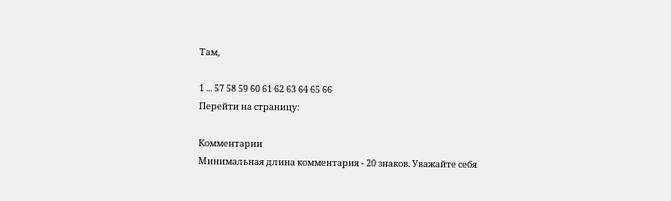Там,

1 ... 57 58 59 60 61 62 63 64 65 66
Перейти на страницу:

Комментарии
Минимальная длина комментария - 20 знаков. Уважайте себя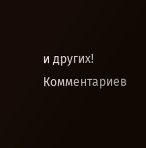и других!
Комментариев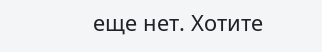еще нет. Хотите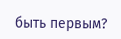быть первым?